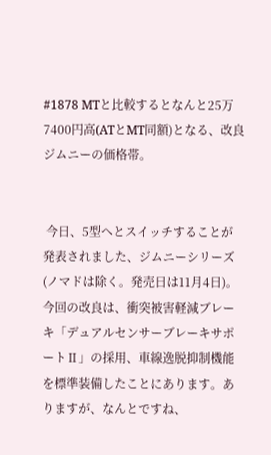#1878 MTと比較するとなんと25万7400円高(ATとMT同額)となる、改良ジムニーの価格帯。


 今日、5型へとスイッチすることが発表されました、ジムニーシリーズ(ノマドは除く。発売日は11月4日)。今回の改良は、衝突被害軽減ブレーキ「デュアルセンサーブレーキサポートⅡ」の採用、車線逸脱抑制機能を標準装備したことにあります。ありますが、なんとですね、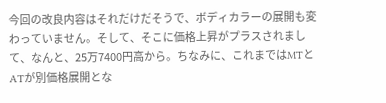今回の改良内容はそれだけだそうで、ボディカラーの展開も変わっていません。そして、そこに価格上昇がプラスされまして、なんと、25万7400円高から。ちなみに、これまではMTとATが別価格展開とな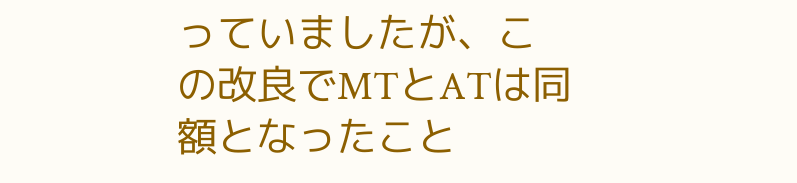っていましたが、この改良でMTとATは同額となったこと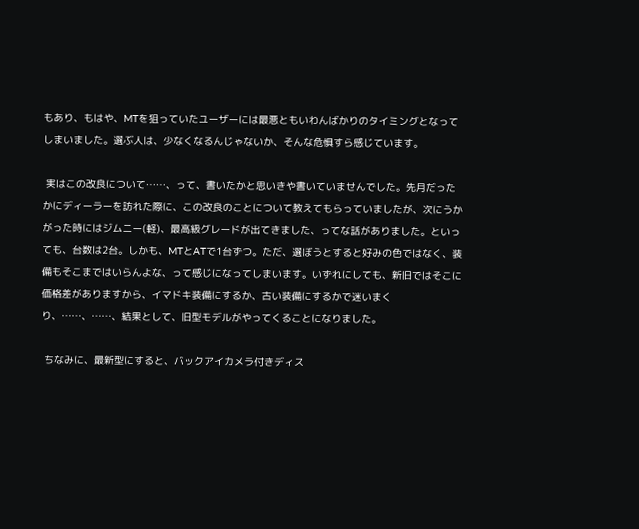もあり、もはや、MTを狙っていたユーザーには最悪ともいわんばかりのタイミングとなってしまいました。選ぶ人は、少なくなるんじゃないか、そんな危惧すら感じています。

 実はこの改良について……、って、書いたかと思いきや書いていませんでした。先月だったかにディーラーを訪れた際に、この改良のことについて教えてもらっていましたが、次にうかがった時にはジムニー(軽)、最高級グレードが出てきました、ってな話がありました。といっても、台数は2台。しかも、MTとATで1台ずつ。ただ、選ぼうとすると好みの色ではなく、装備もそこまではいらんよな、って感じになってしまいます。いずれにしても、新旧ではそこに価格差がありますから、イマドキ装備にするか、古い装備にするかで迷いまくり、……、……、結果として、旧型モデルがやってくることになりました。

 ちなみに、最新型にすると、バックアイカメラ付きディス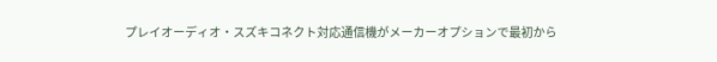プレイオーディオ・スズキコネクト対応通信機がメーカーオプションで最初から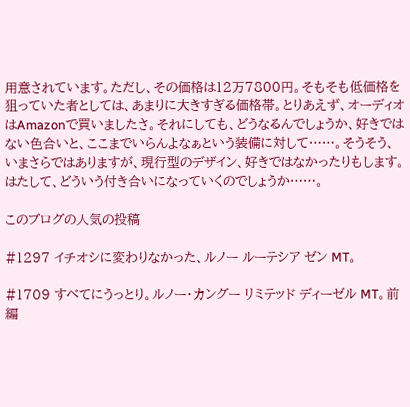用意されています。ただし、その価格は12万7800円。そもそも低価格を狙っていた者としては、あまりに大きすぎる価格帯。とりあえず、オーディオはAmazonで買いましたさ。それにしても、どうなるんでしょうか、好きではない色合いと、ここまでいらんよなぁという装備に対して……。そうそう、いまさらではありますが、現行型のデザイン、好きではなかったりもします。はたして、どういう付き合いになっていくのでしょうか……。

このブログの人気の投稿

#1297 イチオシに変わりなかった、ルノー ルーテシア ゼン MT。

#1709 すべてにうっとり。ルノー・カングー リミテッド ディーゼル MT。前編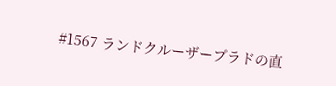#1567 ランドクルーザープラドの直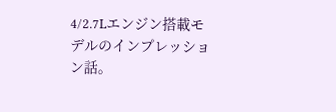4/2.7Lエンジン搭載モデルのインプレッション話。